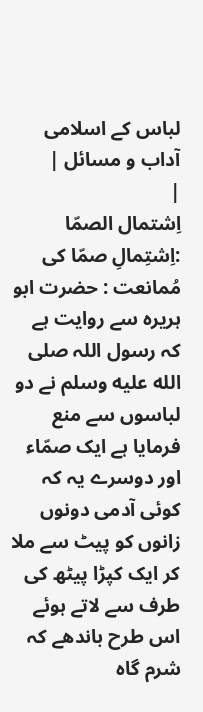لباس کے اسلامی آداب و مسائل |
|
اِشتمال الصمّا :اِشتِمالِ صمّا کی مُمانعت : حضرت ابو ہریرہ سے روایت ہے کہ رسول اللہ صلى الله عليه وسلم نے دو لباسوں سے منع فرمایا ہے ایک صمّاء اور دوسرے یہ کہ کوئی آدمی دونوں زانوں کو پیٹ سے ملا کر ایک کپڑا پیٹھ کی طرف سے لاتے ہوئے اس طرح باندھے کہ شرم گاہ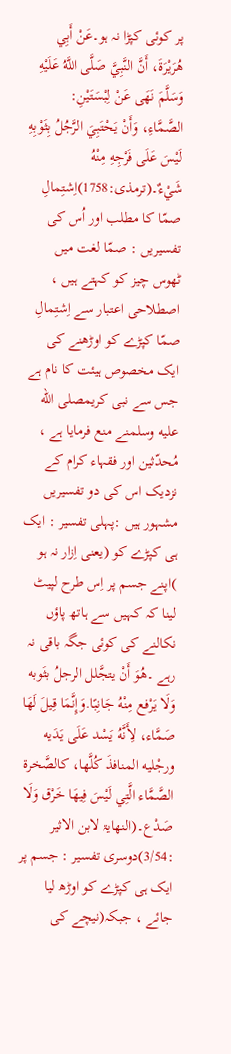پر کوئی کپڑا نہ ہو۔عَنْ أَبِي هُرَيْرَةَ، أَنَّ النَّبِيَّ صَلَّى اللَّهُ عَلَيْهِ وَسَلَّمَ نَهَى عَنْ لِبْسَتَيْنِ: الصَّمَّاءِ، وَأَنْ يَحْتَبِيَ الرَّجُلُ بِثَوْبِهِ لَيْسَ عَلَى فَرْجِهِ مِنْهُ شَيْءٌ۔(ترمذی:1758)اِشتِمالِ صمّا کا مطلب اور اُس کی تفسیریں : صمّا لغت میں ٹھوس چیز کو کہتے ہیں ، اصطلاحی اعتبار سے اِشتِمالِ صمّا کپڑے کو اوڑھنے کی ایک مخصوص ہیئت کا نام ہے جس سے نبی کریمصلى الله عليه وسلمنے منع فرمایا ہے ، مُحدّثین اور فقہاء کرام کے نزدیک اس کی دو تفسیریں مشہور ہیں :پہلی تفسیر : ایک ہی کپڑے کو (یعنی اِزار نہ ہو )اپنے جسم پر اِس طرح لپیٹ لینا کہ کہیں سے ہاتھ پاؤں نکالنے کی کوئی جگہ باقی نہ رہے ۔هُوَ أَنْ يتجَّلل الرجلُ بثَوبه وَلَا يَرْفع مِنْهُ جَانِبًا.وَإِنَّمَا قِيلَ لَهَا صَمَّاء، لِأَنَّهُ يَسْد عَلَى يَدَيه ورجْليه المنافذَ كُلَّها، كالصَّخرة الصَّمَّاء الَّتِي لَيْسَ فِيهَا خَرْق وَلَا صَدْع۔(النھایۃ لابن الاثیر :3/54)دوسری تفسیر : جسم پر ایک ہی کپڑے کو اوڑھ لیا جائے ، جبکہ(نیچے کی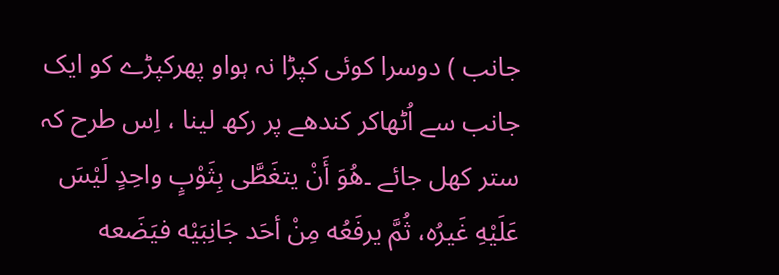جانب ) دوسرا کوئی کپڑا نہ ہواو پھرکپڑے کو ایک جانب سے اُٹھاکر کندھے پر رکھ لینا ، اِس طرح کہ ستر کھل جائے ۔هُوَ أَنْ يتغَطَّى بِثَوْبٍ واحِدٍ لَيْسَ عَلَيْهِ غَيرُه، ثُمَّ يرفَعُه مِنْ أحَد جَانِبَيْه فيَضَعه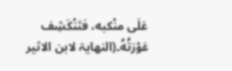عَلَى منْكبه، فتَنْكَشِف عَوْرَتُهُ۔(النھایۃ لابن الاثیر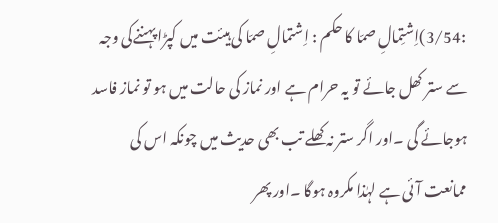:3/54)اِشتِمالِ صمّا کا حکم : اِشتمالِ صمّا کی ہیئت میں کپڑا پہننےکی وجہ سے ستر کھل جائے تو یہ حرام ہے اور نماز کی حالت میں ہو تو نماز فاسد ہوجائے گی ۔اور اگر ستر نہ کھلے تب بھی حدیث میں چونکہ اس کی ممانعت آئی ہے لہٰذا مکروہ ہوگا ۔اور پھر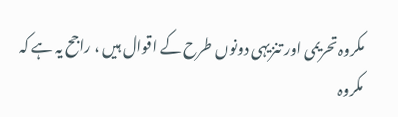مکروہ تحریمی اور تنزیہی دونوں طرح کے اقوال ہیں ، راجح یہ ہے کہ مکروہ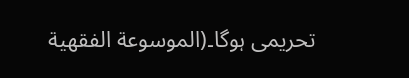تحریمی ہوگا۔(الموسوعة الفقهية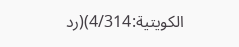الكويتية:4/314)(رد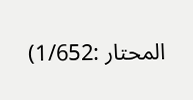المحتار :1/652)